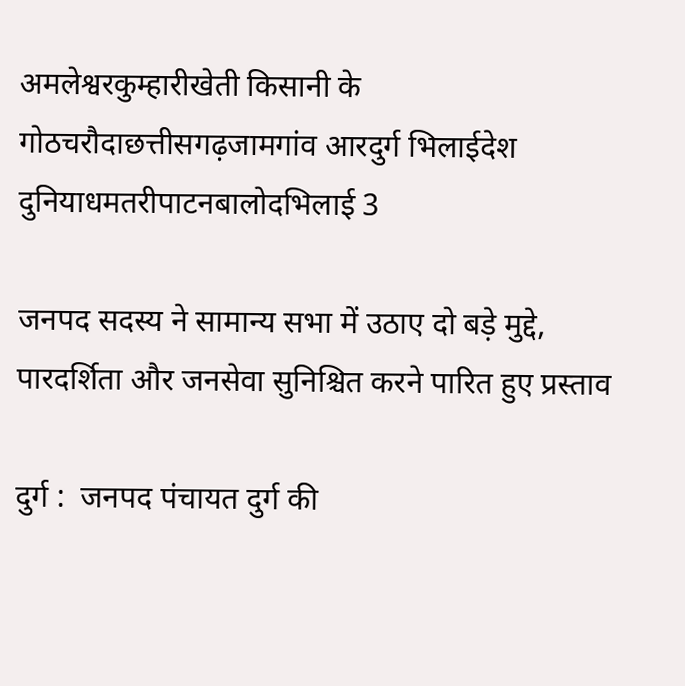अमलेश्वरकुम्हारीखेती किसानी के गोठचरौदाछत्तीसगढ़जामगांव आरदुर्ग भिलाईदेश दुनियाधमतरीपाटनबालोदभिलाई 3

जनपद सदस्य ने सामान्य सभा में उठाए दो बड़े मुद्दे, पारदर्शिता और जनसेवा सुनिश्चित करने पारित हुए प्रस्ताव

दुर्ग :  जनपद पंचायत दुर्ग की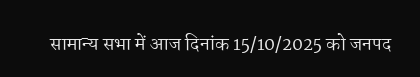सामान्य सभा में आज दिनांक 15/10/2025 को जनपद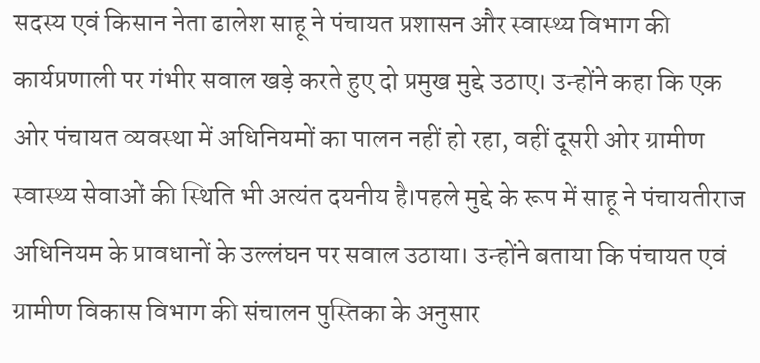सदस्य एवं किसान नेता ढालेश साहू ने पंचायत प्रशासन और स्वास्थ्य विभाग की कार्यप्रणाली पर गंभीर सवाल खड़े करते हुए दो प्रमुख मुद्दे उठाए। उन्होंने कहा कि एक ओर पंचायत व्यवस्था में अधिनियमों का पालन नहीं हो रहा, वहीं दूसरी ओर ग्रामीण स्वास्थ्य सेवाओं की स्थिति भी अत्यंत दयनीय है।पहले मुद्दे के रूप में साहू ने पंचायतीराज अधिनियम के प्रावधानों के उल्लंघन पर सवाल उठाया। उन्होंने बताया कि पंचायत एवं ग्रामीण विकास विभाग की संचालन पुस्तिका के अनुसार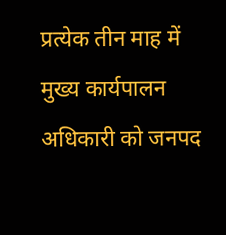प्रत्येक तीन माह में मुख्य कार्यपालन अधिकारी को जनपद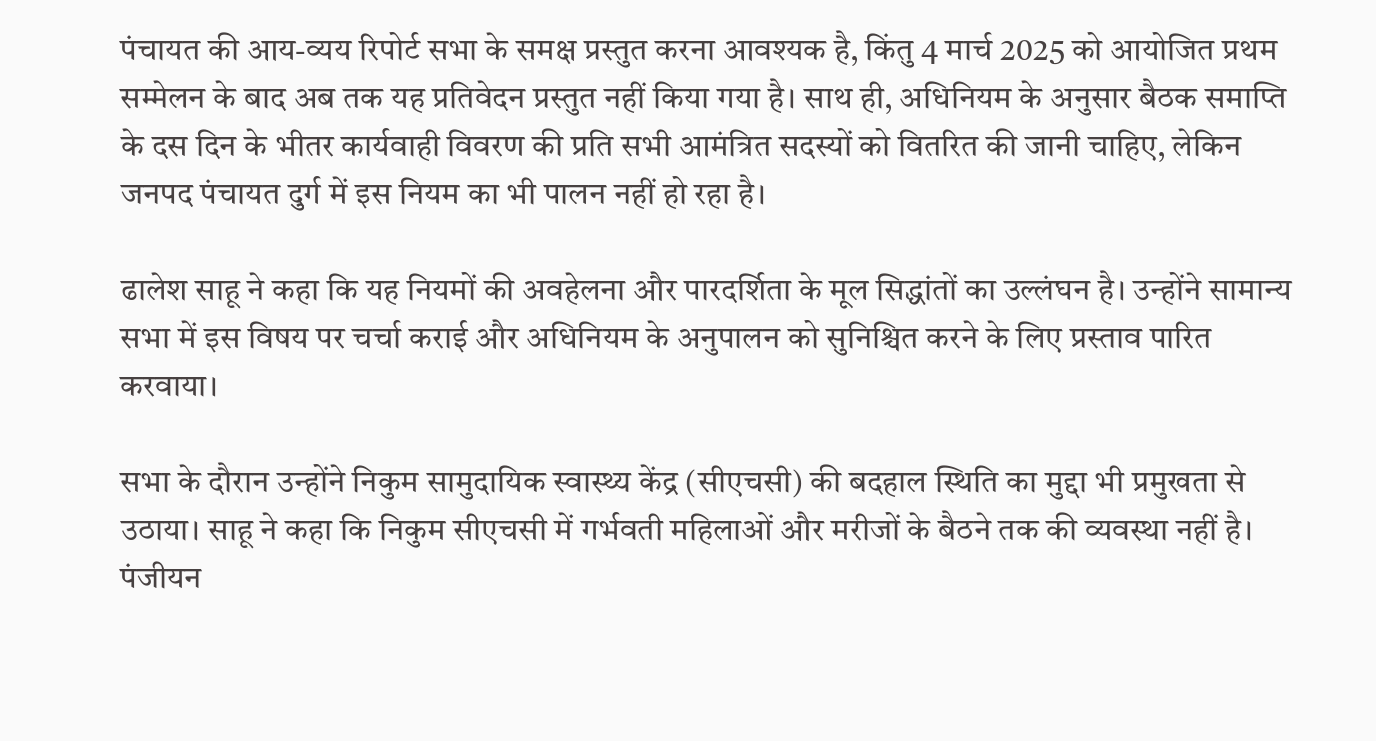पंचायत की आय-व्यय रिपोर्ट सभा के समक्ष प्रस्तुत करना आवश्यक है, किंतु 4 मार्च 2025 को आयोजित प्रथम सम्मेलन के बाद अब तक यह प्रतिवेदन प्रस्तुत नहीं किया गया है। साथ ही, अधिनियम के अनुसार बैठक समाप्ति के दस दिन के भीतर कार्यवाही विवरण की प्रति सभी आमंत्रित सदस्यों को वितरित की जानी चाहिए, लेकिन जनपद पंचायत दुर्ग में इस नियम का भी पालन नहीं हो रहा है।

ढालेश साहू ने कहा कि यह नियमों की अवहेलना और पारदर्शिता के मूल सिद्धांतों का उल्लंघन है। उन्होंने सामान्य सभा में इस विषय पर चर्चा कराई और अधिनियम के अनुपालन को सुनिश्चित करने के लिए प्रस्ताव पारित करवाया।

सभा के दौरान उन्होंने निकुम सामुदायिक स्वास्थ्य केंद्र (सीएचसी) की बदहाल स्थिति का मुद्दा भी प्रमुखता से उठाया। साहू ने कहा कि निकुम सीएचसी में गर्भवती महिलाओं और मरीजों के बैठने तक की व्यवस्था नहीं है। पंजीयन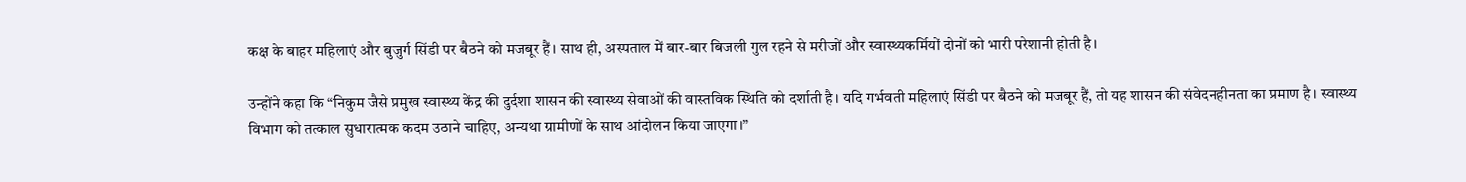कक्ष के बाहर महिलाएं और बुजुर्ग सिंडी पर बैठने को मजबूर हैं। साथ ही, अस्पताल में बार-बार बिजली गुल रहने से मरीजों और स्वास्थ्यकर्मियों दोनों को भारी परेशानी होती है।

उन्होंने कहा कि “निकुम जैसे प्रमुख स्वास्थ्य केंद्र की दुर्दशा शासन की स्वास्थ्य सेवाओं की वास्तविक स्थिति को दर्शाती है। यदि गर्भवती महिलाएं सिंडी पर बैठने को मजबूर हैं, तो यह शासन की संवेदनहीनता का प्रमाण है। स्वास्थ्य विभाग को तत्काल सुधारात्मक कदम उठाने चाहिए, अन्यथा ग्रामीणों के साथ आंदोलन किया जाएगा।”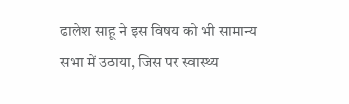ढालेश साहू ने इस विषय को भी सामान्य सभा में उठाया, जिस पर स्वास्थ्य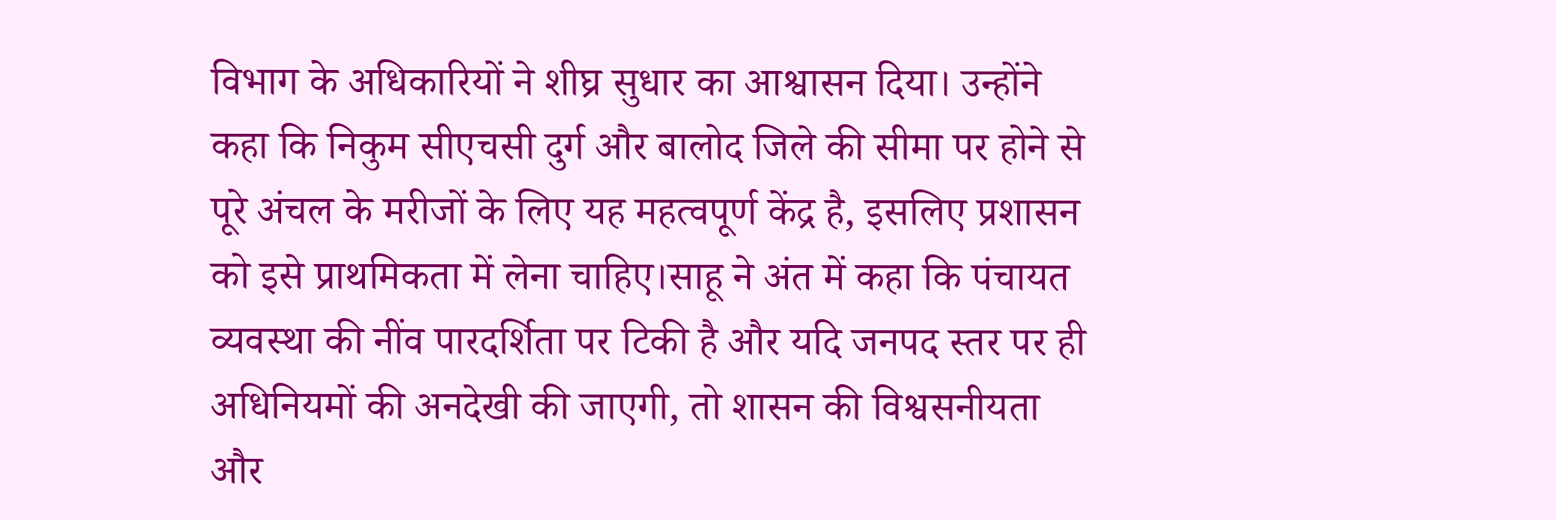विभाग के अधिकारियों ने शीघ्र सुधार का आश्वासन दिया। उन्होंने कहा कि निकुम सीएचसी दुर्ग और बालोद जिले की सीमा पर होने से पूरे अंचल के मरीजों के लिए यह महत्वपूर्ण केंद्र है, इसलिए प्रशासन को इसे प्राथमिकता में लेना चाहिए।साहू ने अंत में कहा कि पंचायत व्यवस्था की नींव पारदर्शिता पर टिकी है और यदि जनपद स्तर पर ही अधिनियमों की अनदेखी की जाएगी, तो शासन की विश्वसनीयता और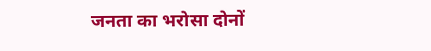जनता का भरोसा दोनों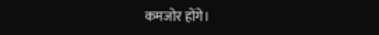कमजोर होंगे।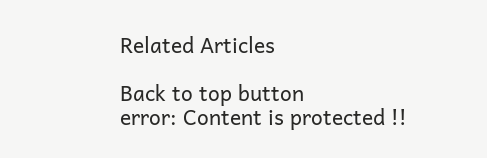Related Articles

Back to top button
error: Content is protected !!